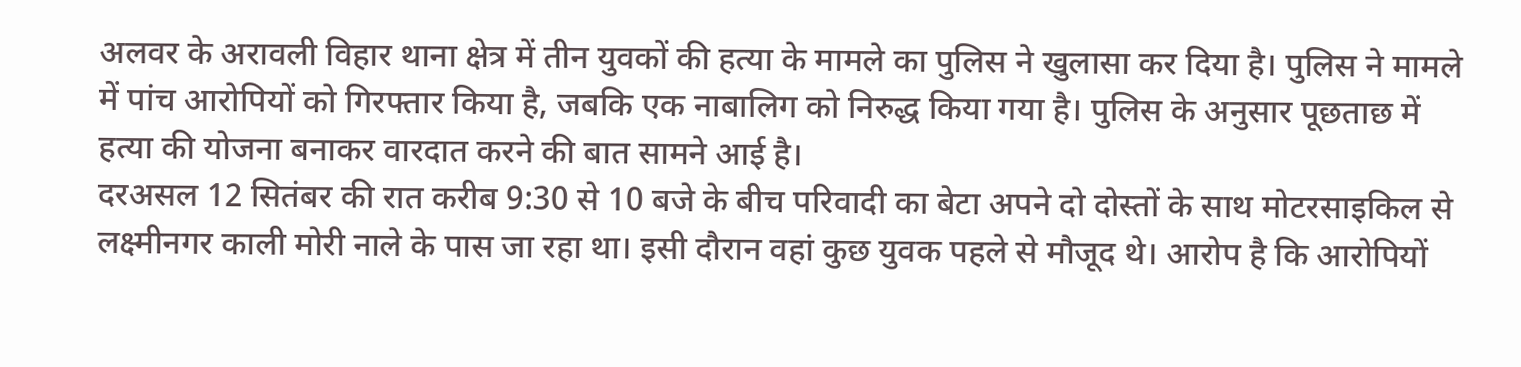अलवर के अरावली विहार थाना क्षेत्र में तीन युवकों की हत्या के मामले का पुलिस ने खुलासा कर दिया है। पुलिस ने मामले में पांच आरोपियों को गिरफ्तार किया है, जबकि एक नाबालिग को निरुद्ध किया गया है। पुलिस के अनुसार पूछताछ में हत्या की योजना बनाकर वारदात करने की बात सामने आई है।
दरअसल 12 सितंबर की रात करीब 9:30 से 10 बजे के बीच परिवादी का बेटा अपने दो दोस्तों के साथ मोटरसाइकिल से लक्ष्मीनगर काली मोरी नाले के पास जा रहा था। इसी दौरान वहां कुछ युवक पहले से मौजूद थे। आरोप है कि आरोपियों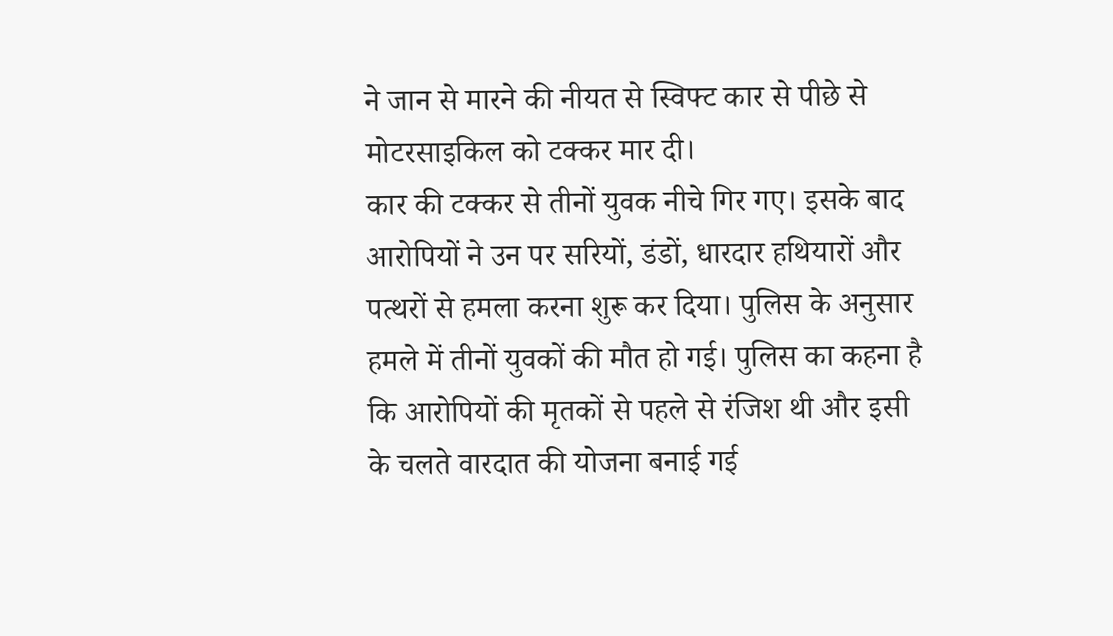ने जान से मारने की नीयत से स्विफ्ट कार से पीछे से मोटरसाइकिल को टक्कर मार दी।
कार की टक्कर से तीनों युवक नीचे गिर गए। इसके बाद आरोपियों ने उन पर सरियों, डंडों, धारदार हथियारों और पत्थरों से हमला करना शुरू कर दिया। पुलिस के अनुसार हमले में तीनों युवकों की मौत हो गई। पुलिस का कहना है कि आरोपियों की मृतकों से पहले से रंजिश थी और इसी के चलते वारदात की योजना बनाई गई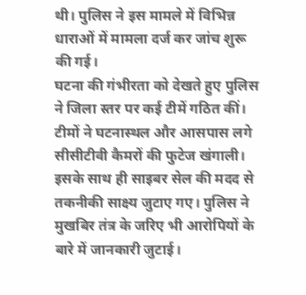थी। पुलिस ने इस मामले में विभिन्न धाराओं में मामला दर्ज कर जांच शुरू की गई।
घटना की गंभीरता को देखते हुए पुलिस ने जिला स्तर पर कई टीमें गठित कीं। टीमों ने घटनास्थल और आसपास लगे सीसीटीवी कैमरों की फुटेज खंगाली। इसके साथ ही साइबर सेल की मदद से तकनीकी साक्ष्य जुटाए गए। पुलिस ने मुखबिर तंत्र के जरिए भी आरोपियों के बारे में जानकारी जुटाई।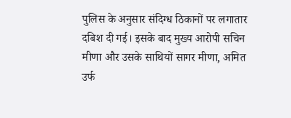पुलिस के अनुसार संदिग्ध ठिकानों पर लगातार दबिश दी गई। इसके बाद मुख्य आरोपी सचिन मीणा और उसके साथियों सागर मीणा, अमित उर्फ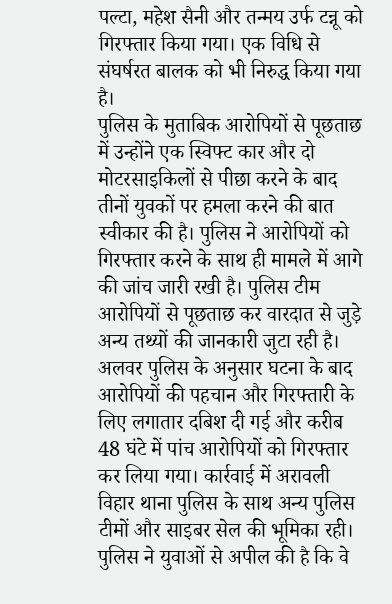पल्टा, महेश सैनी और तन्मय उर्फ टन्नू को गिरफ्तार किया गया। एक विधि से संघर्षरत बालक को भी निरुद्ध किया गया है।
पुलिस के मुताबिक आरोपियों से पूछताछ में उन्होंने एक स्विफ्ट कार और दो मोटरसाइकिलों से पीछा करने के बाद तीनों युवकों पर हमला करने की बात स्वीकार की है। पुलिस ने आरोपियों को गिरफ्तार करने के साथ ही मामले में आगे की जांच जारी रखी है। पुलिस टीम आरोपियों से पूछताछ कर वारदात से जुड़े अन्य तथ्यों की जानकारी जुटा रही है।
अलवर पुलिस के अनुसार घटना के बाद आरोपियों की पहचान और गिरफ्तारी के लिए लगातार दबिश दी गई और करीब 48 घंटे में पांच आरोपियों को गिरफ्तार कर लिया गया। कार्रवाई में अरावली विहार थाना पुलिस के साथ अन्य पुलिस टीमों और साइबर सेल की भूमिका रही। पुलिस ने युवाओं से अपील की है कि वे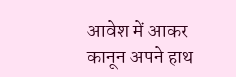आवेश में आकर कानून अपने हाथ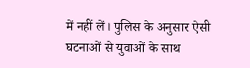में नहीं लें। पुलिस के अनुसार ऐसी घटनाओं से युवाओं के साथ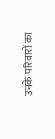उनके परिवारों का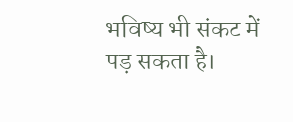भविष्य भी संकट में पड़ सकता है।